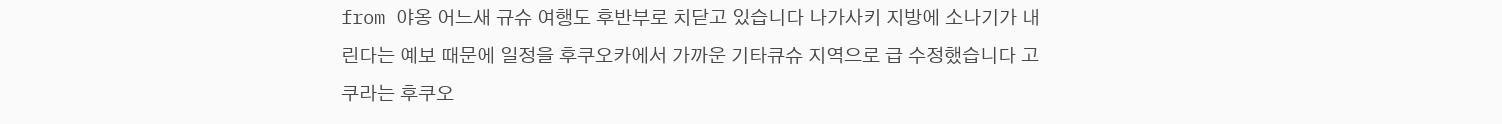from 야옹 어느새 규슈 여행도 후반부로 치닫고 있습니다 나가사키 지방에 소나기가 내린다는 예보 때문에 일정을 후쿠오카에서 가까운 기타큐슈 지역으로 급 수정했습니다 고쿠라는 후쿠오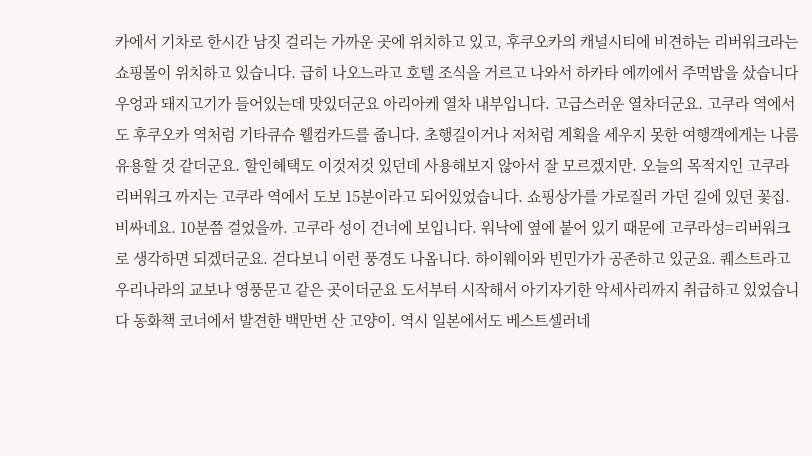카에서 기차로 한시간 남짓 걸리는 가까운 곳에 위치하고 있고, 후쿠오카의 캐널시티에 비견하는 리버워크라는 쇼핑몰이 위치하고 있습니다. 급히 나오느라고 호텔 조식을 거르고 나와서 하카타 에끼에서 주먹밥을 샀습니다 우엉과 돼지고기가 들어있는데 맛있더군요 아리아케 열차 내부입니다. 고급스러운 열차더군요. 고쿠라 역에서도 후쿠오카 역처럼 기타큐슈 웰컴카드를 줍니다. 초행길이거나 저처럼 계획을 세우지 못한 여행객에게는 나름 유용할 것 같더군요. 할인혜택도 이것저것 있던데 사용해보지 않아서 잘 모르겠지만. 오늘의 목적지인 고쿠라 리버워크 까지는 고쿠라 역에서 도보 15분이라고 되어있었습니다. 쇼핑상가를 가로질러 가던 길에 있던 꽃집. 비싸네요. 10분쯤 걸었을까. 고쿠라 성이 건너에 보입니다. 워낙에 옆에 붙어 있기 때문에 고쿠라성=리버워크 로 생각하면 되겠더군요. 걷다보니 이런 풍경도 나옵니다. 하이웨이와 빈민가가 공존하고 있군요. 퀘스트라고 우리나라의 교보나 영풍문고 같은 곳이더군요 도서부터 시작해서 아기자기한 악세사리까지 취급하고 있었습니다 동화책 코너에서 발견한 백만번 산 고양이. 역시 일본에서도 베스트셀러네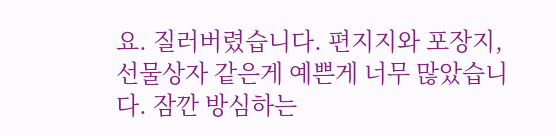요. 질러버렸습니다. 편지지와 포장지, 선물상자 같은게 예쁜게 너무 많았습니다. 잠깐 방심하는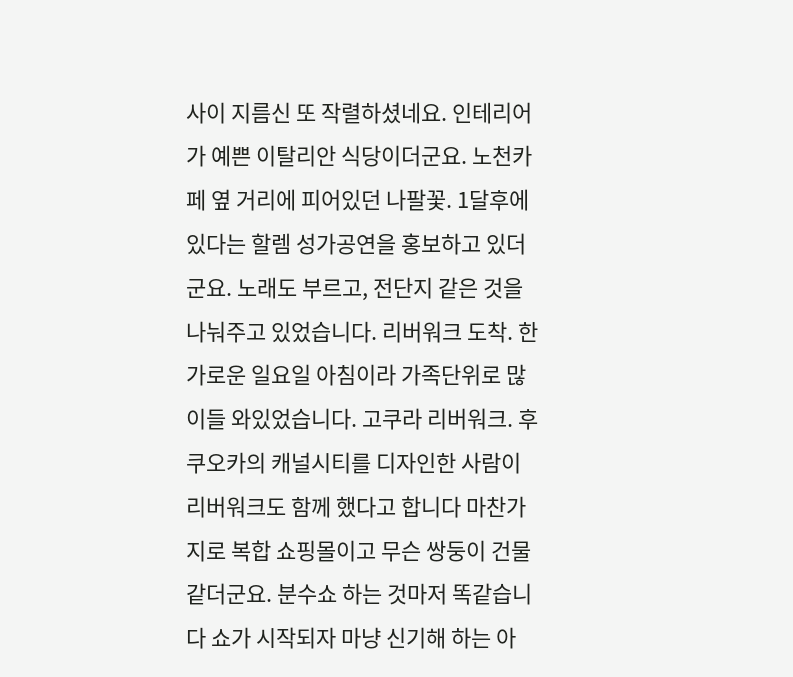사이 지름신 또 작렬하셨네요. 인테리어가 예쁜 이탈리안 식당이더군요. 노천카페 옆 거리에 피어있던 나팔꽃. 1달후에 있다는 할렘 성가공연을 홍보하고 있더군요. 노래도 부르고, 전단지 같은 것을 나눠주고 있었습니다. 리버워크 도착. 한가로운 일요일 아침이라 가족단위로 많이들 와있었습니다. 고쿠라 리버워크. 후쿠오카의 캐널시티를 디자인한 사람이 리버워크도 함께 했다고 합니다 마찬가지로 복합 쇼핑몰이고 무슨 쌍둥이 건물 같더군요. 분수쇼 하는 것마저 똑같습니다 쇼가 시작되자 마냥 신기해 하는 아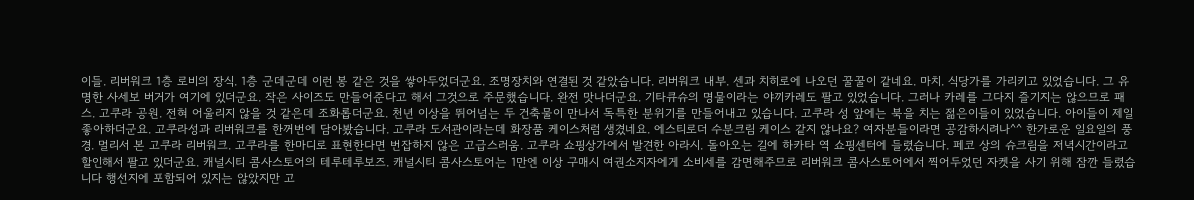이들. 리버워크 1층 로비의 장식. 1층 군데군데 이런 봉 같은 것을 쌓아두었더군요. 조명장치와 연결된 것 같았습니다. 리버워크 내부. 센과 치히로에 나오던 꿀꿀이 같네요. 마치. 식당가를 가리키고 있었습니다. 그 유명한 사세보 버거가 여기에 있더군요. 작은 사이즈도 만들어준다고 해서 그것으로 주문했습니다. 완전 맛나더군요. 기타큐슈의 명물이라는 야끼카레도 팔고 있었습니다. 그러나 카레를 그다지 즐기지는 않으므로 패스. 고쿠라 공원. 전혀 어울리지 않을 것 같은데 조화롭더군요. 천년 이상을 뛰어넘는 두 건축물이 만나서 독특한 분위기를 만들어내고 있습니다. 고쿠라 성 앞에는 북을 치는 젊은이들이 있었습니다. 아이들이 제일 좋아하더군요. 고쿠라성과 리버워크를 한꺼번에 담아봤습니다. 고쿠라 도서관이라는데 화장품 케이스처럼 생겼네요. 에스티로더 수분크림 케이스 같지 않나요? 여자분들이라면 공감하시려나^^ 한가로운 일요일의 풍경. 멀리서 본 고쿠라 리버워크. 고쿠라를 한마디로 표현한다면 번잡하지 않은 고급스러움. 고쿠라 쇼핑상가에서 발견한 아라시. 돌아오는 길에 하카타 역 쇼핑센터에 들렸습니다. 페코 상의 슈크림을 저녁시간이라고 할인해서 팔고 있더군요. 캐널시티 콤사스토어의 테루테루보즈. 캐널시티 콤사스토어는 1만엔 이상 구매시 여권소지자에게 소비세를 감면해주므로 리버워크 콤사스토어에서 찍어두었던 자켓을 사기 위해 잠깐 들렸습니다 행선지에 포함되어 있지는 않았지만 고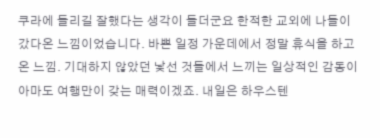쿠라에 들리길 잘했다는 생각이 들더군요 한적한 교외에 나들이 갔다온 느낌이었습니다. 바쁜 일정 가운데에서 정말 휴식을 하고 온 느낌. 기대하지 않았던 낯선 것들에서 느끼는 일상적인 감동이 아마도 여행만이 갖는 매력이겠죠. 내일은 하우스텐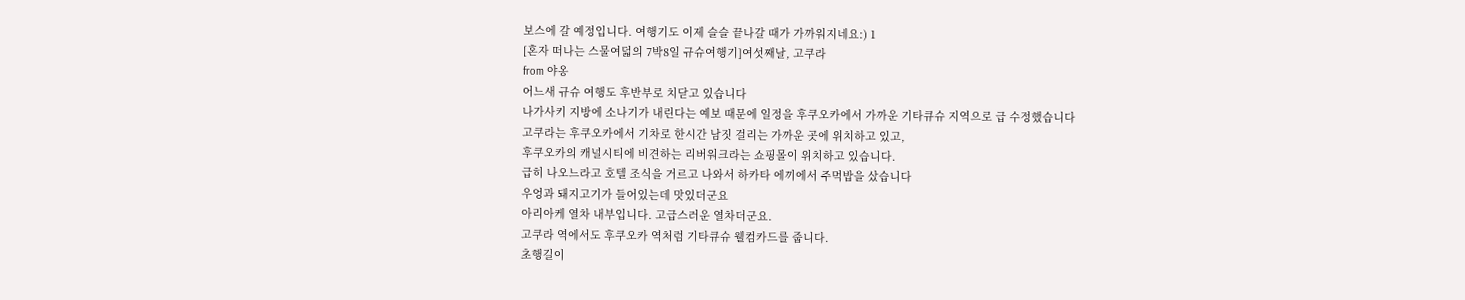보스에 갈 예정입니다. 여행기도 이제 슬슬 끝나갈 때가 가까워지네요:) 1
[혼자 떠나는 스물여덟의 7박8일 규슈여행기]여섯째날, 고쿠라
from 야옹
어느새 규슈 여행도 후반부로 치닫고 있습니다
나가사키 지방에 소나기가 내린다는 예보 때문에 일정을 후쿠오카에서 가까운 기타큐슈 지역으로 급 수정했습니다
고쿠라는 후쿠오카에서 기차로 한시간 남짓 걸리는 가까운 곳에 위치하고 있고,
후쿠오카의 캐널시티에 비견하는 리버워크라는 쇼핑몰이 위치하고 있습니다.
급히 나오느라고 호텔 조식을 거르고 나와서 하카타 에끼에서 주먹밥을 샀습니다
우엉과 돼지고기가 들어있는데 맛있더군요
아리아케 열차 내부입니다. 고급스러운 열차더군요.
고쿠라 역에서도 후쿠오카 역처럼 기타큐슈 웰컴카드를 줍니다.
초행길이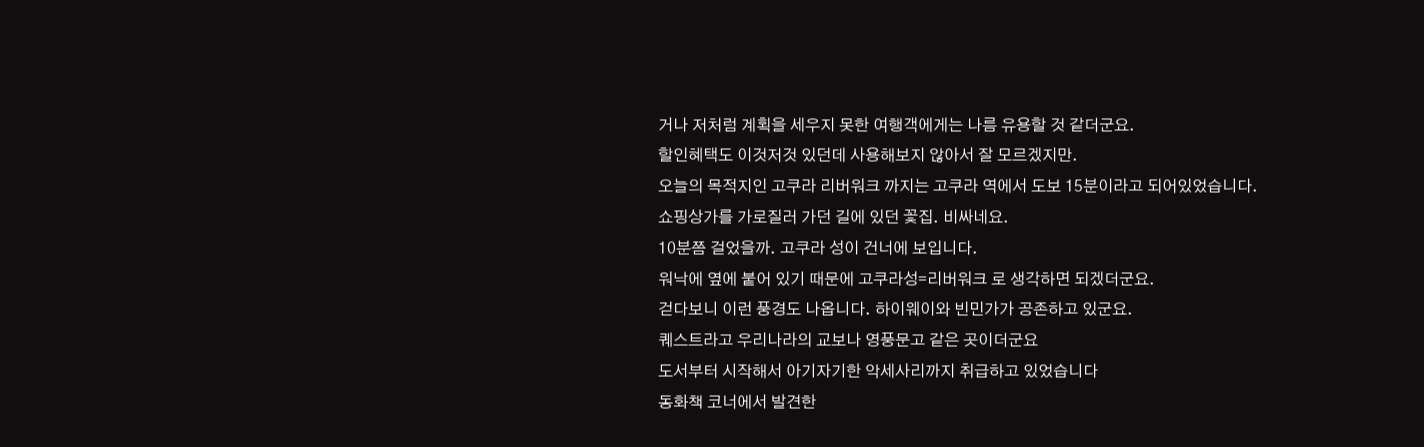거나 저처럼 계획을 세우지 못한 여행객에게는 나름 유용할 것 같더군요.
할인혜택도 이것저것 있던데 사용해보지 않아서 잘 모르겠지만.
오늘의 목적지인 고쿠라 리버워크 까지는 고쿠라 역에서 도보 15분이라고 되어있었습니다.
쇼핑상가를 가로질러 가던 길에 있던 꽃집. 비싸네요.
10분쯤 걸었을까. 고쿠라 성이 건너에 보입니다.
워낙에 옆에 붙어 있기 때문에 고쿠라성=리버워크 로 생각하면 되겠더군요.
걷다보니 이런 풍경도 나옵니다. 하이웨이와 빈민가가 공존하고 있군요.
퀘스트라고 우리나라의 교보나 영풍문고 같은 곳이더군요
도서부터 시작해서 아기자기한 악세사리까지 취급하고 있었습니다
동화책 코너에서 발견한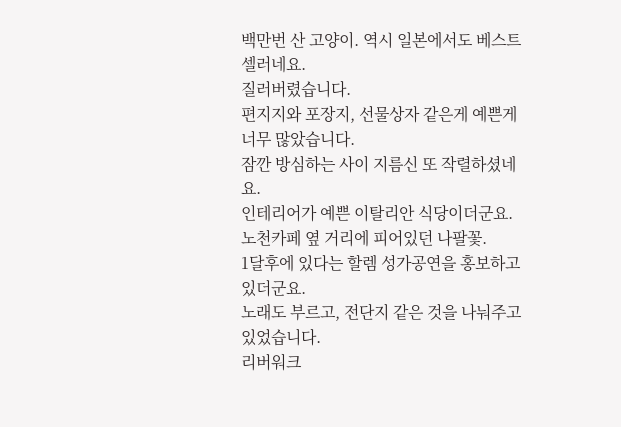백만번 산 고양이. 역시 일본에서도 베스트셀러네요.
질러버렸습니다.
편지지와 포장지, 선물상자 같은게 예쁜게 너무 많았습니다.
잠깐 방심하는 사이 지름신 또 작렬하셨네요.
인테리어가 예쁜 이탈리안 식당이더군요.
노천카페 옆 거리에 피어있던 나팔꽃.
1달후에 있다는 할렘 성가공연을 홍보하고 있더군요.
노래도 부르고, 전단지 같은 것을 나눠주고 있었습니다.
리버워크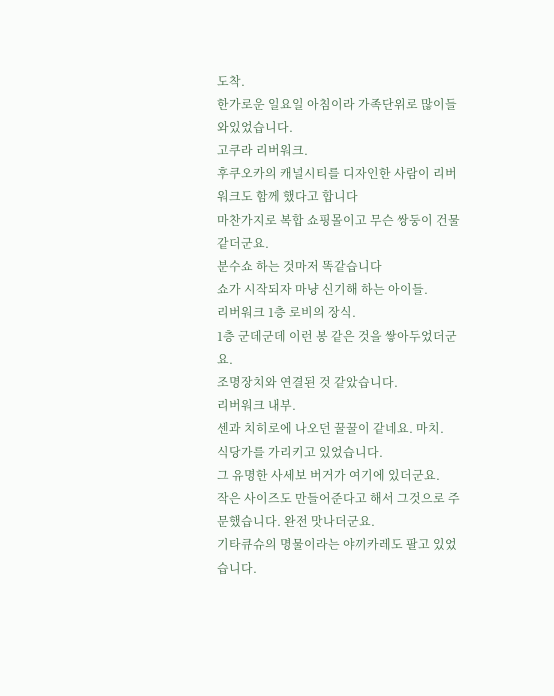도착.
한가로운 일요일 아침이라 가족단위로 많이들 와있었습니다.
고쿠라 리버워크.
후쿠오카의 캐널시티를 디자인한 사람이 리버워크도 함께 했다고 합니다
마찬가지로 복합 쇼핑몰이고 무슨 쌍둥이 건물 같더군요.
분수쇼 하는 것마저 똑같습니다
쇼가 시작되자 마냥 신기해 하는 아이들.
리버워크 1층 로비의 장식.
1층 군데군데 이런 봉 같은 것을 쌓아두었더군요.
조명장치와 연결된 것 같았습니다.
리버워크 내부.
센과 치히로에 나오던 꿀꿀이 같네요. 마치.
식당가를 가리키고 있었습니다.
그 유명한 사세보 버거가 여기에 있더군요.
작은 사이즈도 만들어준다고 해서 그것으로 주문했습니다. 완전 맛나더군요.
기타큐슈의 명물이라는 야끼카레도 팔고 있었습니다.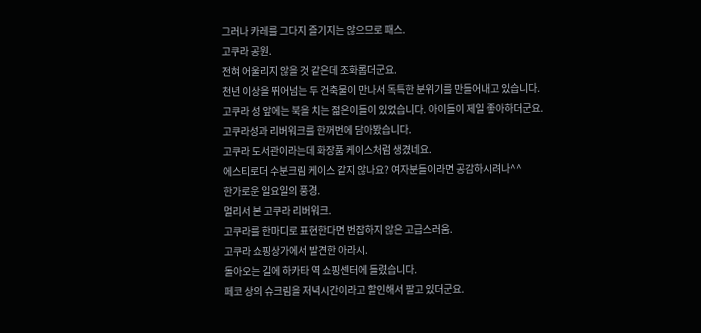그러나 카레를 그다지 즐기지는 않으므로 패스.
고쿠라 공원.
전혀 어울리지 않을 것 같은데 조화롭더군요.
천년 이상을 뛰어넘는 두 건축물이 만나서 독특한 분위기를 만들어내고 있습니다.
고쿠라 성 앞에는 북을 치는 젊은이들이 있었습니다. 아이들이 제일 좋아하더군요.
고쿠라성과 리버워크를 한꺼번에 담아봤습니다.
고쿠라 도서관이라는데 화장품 케이스처럼 생겼네요.
에스티로더 수분크림 케이스 같지 않나요? 여자분들이라면 공감하시려나^^
한가로운 일요일의 풍경.
멀리서 본 고쿠라 리버워크.
고쿠라를 한마디로 표현한다면 번잡하지 않은 고급스러움.
고쿠라 쇼핑상가에서 발견한 아라시.
돌아오는 길에 하카타 역 쇼핑센터에 들렸습니다.
페코 상의 슈크림을 저녁시간이라고 할인해서 팔고 있더군요.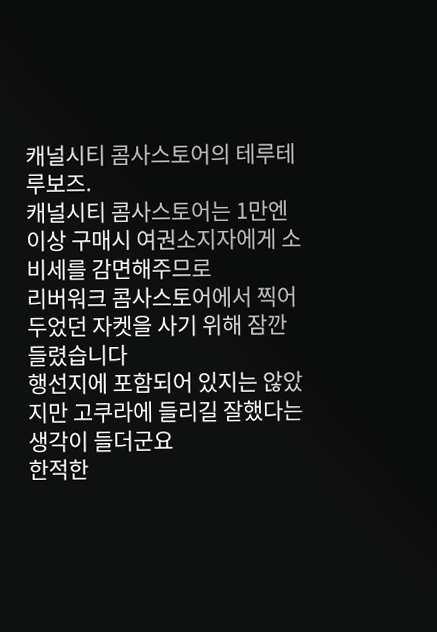캐널시티 콤사스토어의 테루테루보즈.
캐널시티 콤사스토어는 1만엔 이상 구매시 여권소지자에게 소비세를 감면해주므로
리버워크 콤사스토어에서 찍어두었던 자켓을 사기 위해 잠깐 들렸습니다
행선지에 포함되어 있지는 않았지만 고쿠라에 들리길 잘했다는 생각이 들더군요
한적한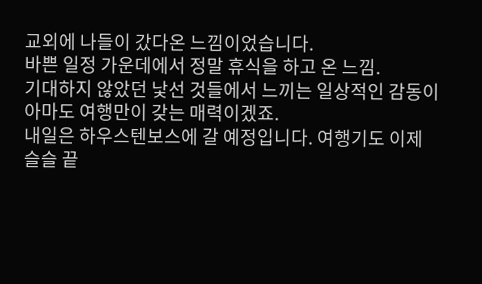교외에 나들이 갔다온 느낌이었습니다.
바쁜 일정 가운데에서 정말 휴식을 하고 온 느낌.
기대하지 않았던 낯선 것들에서 느끼는 일상적인 감동이 아마도 여행만이 갖는 매력이겠죠.
내일은 하우스텐보스에 갈 예정입니다. 여행기도 이제 슬슬 끝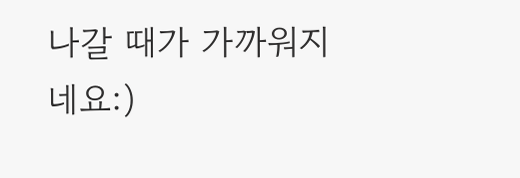나갈 때가 가까워지네요:)